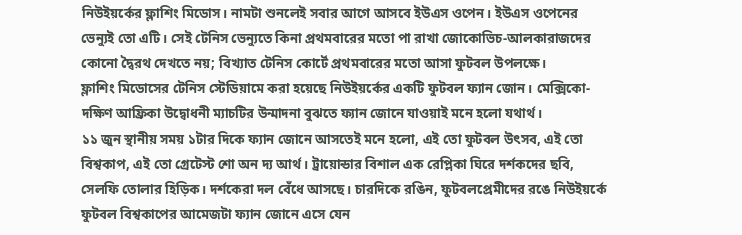নিউইয়র্কের ফ্লাশিং মিডোস। নামটা শুনলেই সবার আগে আসবে ইউএস ওপেন। ইউএস ওপেনের ভেন্যুই তো এটি। সেই টেনিস ভেন্যুতে কিনা প্রথমবারের মতো পা রাখা জোকোভিচ-আলকারাজদের কোনো দ্বৈরথ দেখতে নয়; বিখ্যাত টেনিস কোর্টে প্রথমবারের মতো আসা ফুটবল উপলক্ষে।
ফ্লাশিং মিডোসের টেনিস স্টেডিয়ামে করা হয়েছে নিউইয়র্কের একটি ফুটবল ফ্যান জোন। মেক্সিকো-দক্ষিণ আফ্রিকা উদ্বোধনী ম্যাচটির উন্মাদনা বুঝতে ফ্যান জোনে যাওয়াই মনে হলো যথার্থ।
১১ জুন স্থানীয় সময় ১টার দিকে ফ্যান জোনে আসতেই মনে হলো, এই তো ফুটবল উৎসব, এই তো বিশ্বকাপ, এই তো গ্রেটেস্ট শো অন দ্য আর্থ। ট্রায়োন্ডার বিশাল এক রেপ্লিকা ঘিরে দর্শকদের ছবি, সেলফি তোলার হিড়িক। দর্শকেরা দল বেঁধে আসছে। চারদিকে রঙিন, ফুটবলপ্রেমীদের রঙে নিউইয়র্কে ফুটবল বিশ্বকাপের আমেজটা ফ্যান জোনে এসে যেন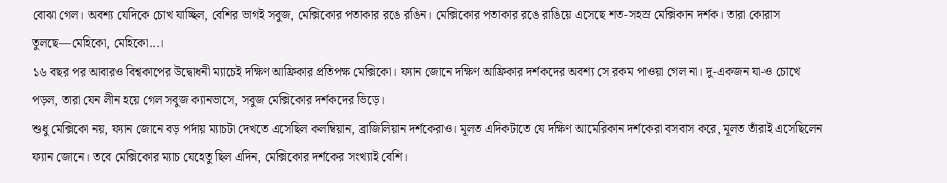বোঝা গেল। অবশ্য যেদিকে চোখ যাচ্ছিল, বেশির ভাগই সবুজ, মেক্সিকোর পতাকার রঙে রঙিন। মেক্সিকোর পতাকার রঙে রাঙিয়ে এসেছে শত-সহস্র মেক্সিকান দর্শক। তারা কোরাস তুলছে—মেহিকো, মেহিকো...।
১৬ বছর পর আবারও বিশ্বকাপের উদ্বোধনী ম্যাচেই দক্ষিণ আফ্রিকার প্রতিপক্ষ মেক্সিকো। ফ্যান জোনে দক্ষিণ আফ্রিকার দর্শকদের অবশ্য সে রকম পাওয়া গেল না। দু-একজন যা-ও চোখে পড়ল, তারা যেন লীন হয়ে গেল সবুজ ক্যানভাসে, সবুজ মেক্সিকোর দর্শকদের ভিড়ে।
শুধু মেক্সিকো নয়, ফ্যান জোনে বড় পর্দায় ম্যাচটা দেখতে এসেছিল কলম্বিয়ান, ব্রাজিলিয়ান দর্শকেরাও। মূলত এদিকটাতে যে দক্ষিণ আমেরিকান দর্শকেরা বসবাস করে, মূলত তাঁরাই এসেছিলেন ফ্যান জোনে। তবে মেক্সিকোর ম্যাচ যেহেতু ছিল এদিন, মেক্সিকোর দর্শকের সংখ্যাই বেশি।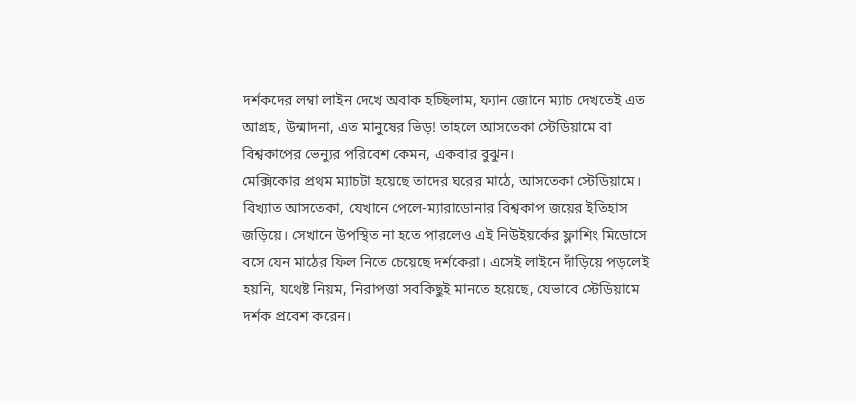দর্শকদের লম্বা লাইন দেখে অবাক হচ্ছিলাম, ফ্যান জোনে ম্যাচ দেখতেই এত আগ্রহ, উন্মাদনা, এত মানুষের ভিড়! তাহলে আসতেকা স্টেডিয়ামে বা বিশ্বকাপের ভেন্যুর পরিবেশ কেমন, একবার বুঝুন।
মেক্সিকোর প্রথম ম্যাচটা হয়েছে তাদের ঘরের মাঠে, আসতেকা স্টেডিয়ামে। বিখ্যাত আসতেকা, যেখানে পেলে-ম্যারাডোনার বিশ্বকাপ জয়ের ইতিহাস জড়িয়ে। সেখানে উপস্থিত না হতে পারলেও এই নিউইয়র্কের ফ্লাশিং মিডোসে বসে যেন মাঠের ফিল নিতে চেয়েছে দর্শকেরা। এসেই লাইনে দাঁড়িয়ে পড়লেই হয়নি, যথেষ্ট নিয়ম, নিরাপত্তা সবকিছুই মানতে হয়েছে, যেভাবে স্টেডিয়ামে দর্শক প্রবেশ করেন।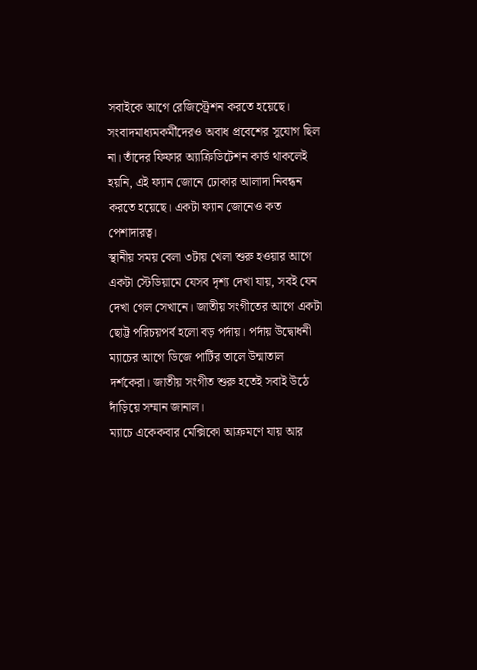সবাইকে আগে রেজিস্ট্রেশন করতে হয়েছে।
সংবাদমাধ্যমকর্মীদেরও অবাধ প্রবেশের সুযোগ ছিল না। তাঁদের ফিফার অ্যাক্রিডিটেশন কার্ড থাকলেই হয়নি, এই ফ্যান জোনে ঢোকার আলাদা নিবন্ধন করতে হয়েছে। একটা ফ্যান জোনেও কত পেশাদারত্ব।
স্থানীয় সময় বেলা ৩টায় খেলা শুরু হওয়ার আগে একটা স্টেডিয়ামে যেসব দৃশ্য দেখা যায়, সবই যেন দেখা গেল সেখানে। জাতীয় সংগীতের আগে একটা ছোট্ট পরিচয়পর্ব হলো বড় পর্দায়। পর্দায় উদ্বোধনী ম্যাচের আগে ডিজে পার্টির তালে উন্মাতাল দর্শকেরা। জাতীয় সংগীত শুরু হতেই সবাই উঠে দাঁড়িয়ে সম্মান জানাল।
ম্যাচে একেকবার মেক্সিকো আক্রমণে যায় আর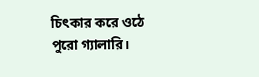চিৎকার করে ওঠে পুরো গ্যালারি।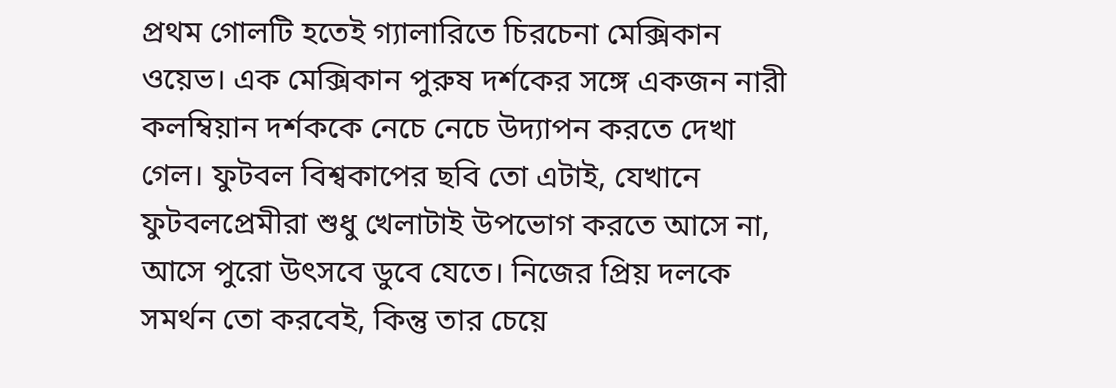প্রথম গোলটি হতেই গ্যালারিতে চিরচেনা মেক্সিকান ওয়েভ। এক মেক্সিকান পুরুষ দর্শকের সঙ্গে একজন নারী কলম্বিয়ান দর্শককে নেচে নেচে উদ্যাপন করতে দেখা গেল। ফুটবল বিশ্বকাপের ছবি তো এটাই, যেখানে ফুটবলপ্রেমীরা শুধু খেলাটাই উপভোগ করতে আসে না, আসে পুরো উৎসবে ডুবে যেতে। নিজের প্রিয় দলকে সমর্থন তো করবেই, কিন্তু তার চেয়ে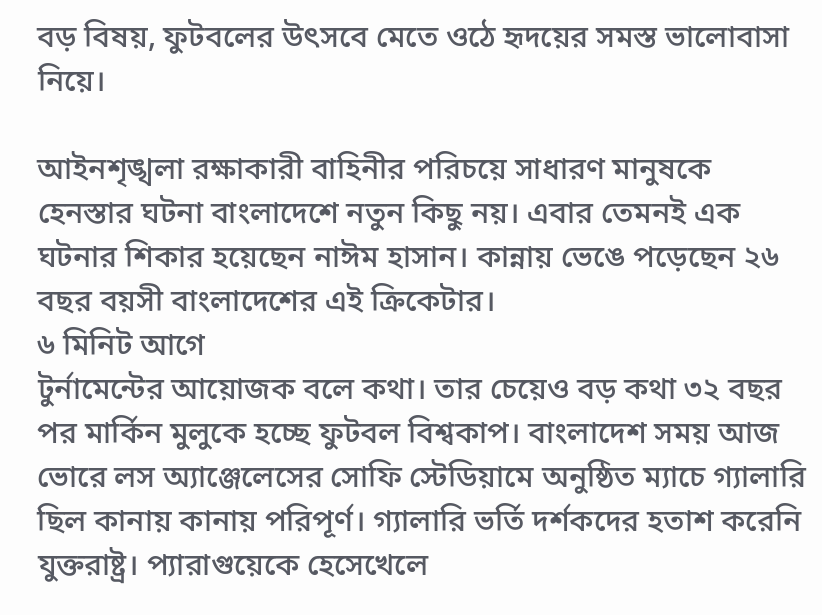বড় বিষয়, ফুটবলের উৎসবে মেতে ওঠে হৃদয়ের সমস্ত ভালোবাসা নিয়ে।

আইনশৃঙ্খলা রক্ষাকারী বাহিনীর পরিচয়ে সাধারণ মানুষকে হেনস্তার ঘটনা বাংলাদেশে নতুন কিছু নয়। এবার তেমনই এক ঘটনার শিকার হয়েছেন নাঈম হাসান। কান্নায় ভেঙে পড়েছেন ২৬ বছর বয়সী বাংলাদেশের এই ক্রিকেটার।
৬ মিনিট আগে
টুর্নামেন্টের আয়োজক বলে কথা। তার চেয়েও বড় কথা ৩২ বছর পর মার্কিন মুলুকে হচ্ছে ফুটবল বিশ্বকাপ। বাংলাদেশ সময় আজ ভোরে লস অ্যাঞ্জেলেসের সোফি স্টেডিয়ামে অনুষ্ঠিত ম্যাচে গ্যালারি ছিল কানায় কানায় পরিপূর্ণ। গ্যালারি ভর্তি দর্শকদের হতাশ করেনি যুক্তরাষ্ট্র। প্যারাগুয়েকে হেসেখেলে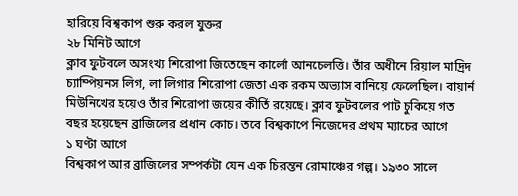হারিয়ে বিশ্বকাপ শুরু করল যুক্তর
২৮ মিনিট আগে
ক্লাব ফুটবলে অসংখ্য শিরোপা জিতেছেন কার্লো আনচেলত্তি। তাঁর অধীনে রিয়াল মাদ্রিদ চ্যাম্পিয়নস লিগ, লা লিগার শিরোপা জেতা এক রকম অভ্যাস বানিয়ে ফেলেছিল। বায়ার্ন মিউনিখের হয়েও তাঁর শিরোপা জয়ের কীর্তি রয়েছে। ক্লাব ফুটবলের পাট চুকিয়ে গত বছর হয়েছেন ব্রাজিলের প্রধান কোচ। তবে বিশ্বকাপে নিজেদের প্রথম ম্যাচের আগে
১ ঘণ্টা আগে
বিশ্বকাপ আর ব্রাজিলের সম্পর্কটা যেন এক চিরন্তন রোমাঞ্চের গল্প। ১৯৩০ সালে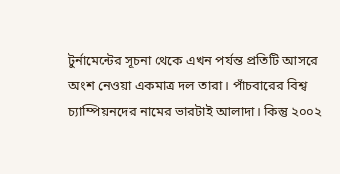টুর্নামেন্টের সূচনা থেকে এখন পর্যন্ত প্রতিটি আসরে অংশ নেওয়া একমাত্র দল তারা। পাঁচবারের বিশ্ব চ্যাম্পিয়নদের নামের ভারটাই আলাদা। কিন্তু ২০০২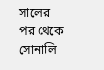সালের পর থেকে সোনালি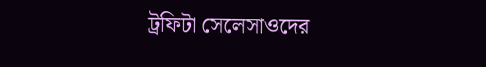ট্রফিটা সেলেসাওদের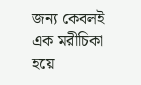জন্য কেবলই এক মরীচিকা হয়ে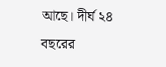আছে। দীর্ঘ ২৪ বছরের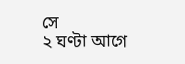সে
২ ঘণ্টা আগে